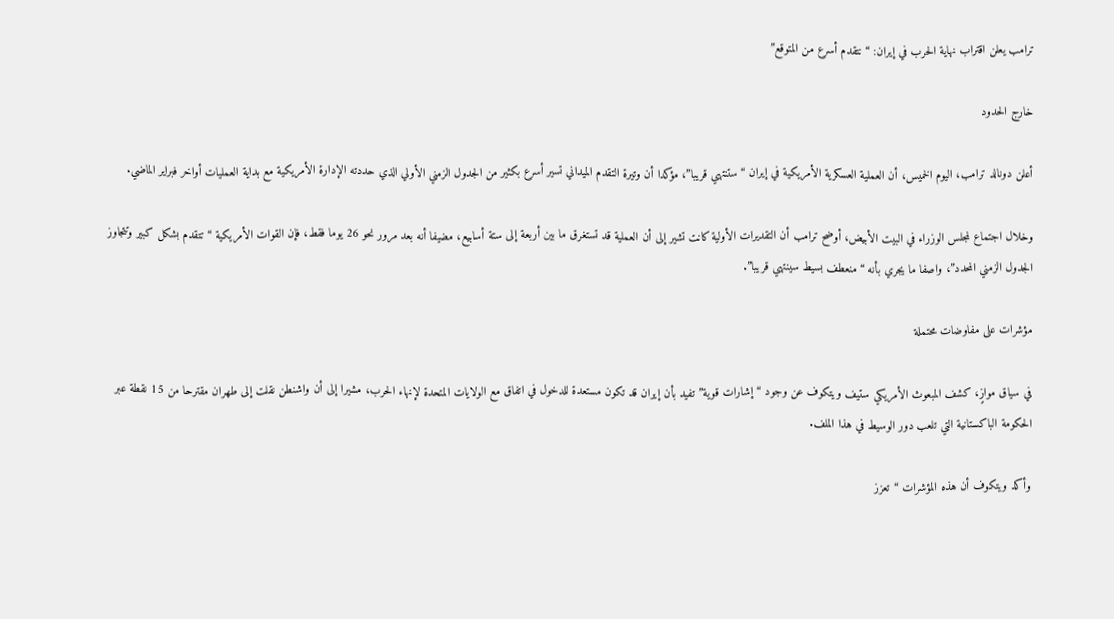ترامب يعلن اقتراب نهاية الحرب في إيران: “نتقدم أسرع من المتوقع”

خارج الحدود

أعلن دونالد ترامب، اليوم الخميس، أن العملية العسكرية الأمريكية في إيران “ستنتهي قريبا”، مؤكدا أن وتيرة التقدم الميداني تسير أسرع بكثير من الجدول الزمني الأولي الذي حددته الإدارة الأمريكية مع بداية العمليات أواخر فبراير الماضي.

وخلال اجتماع لمجلس الوزراء في البيت الأبيض، أوضح ترامب أن التقديرات الأولية كانت تشير إلى أن العملية قد تستغرق ما بين أربعة إلى ستة أسابيع، مضيفا أنه بعد مرور نحو 26 يوما فقط، فإن القوات الأمريكية “تتقدم بشكل كبير وتتجاوز الجدول الزمني المحدد”، واصفا ما يجري بأنه “منعطف بسيط سينتهي قريبا”.

مؤشرات على مفاوضات محتملة

في سياق موازٍ، كشف المبعوث الأمريكي ستيف ويتكوف عن وجود “إشارات قوية” تفيد بأن إيران قد تكون مستعدة للدخول في اتفاق مع الولايات المتحدة لإنهاء الحرب، مشيرا إلى أن واشنطن نقلت إلى طهران مقترحا من 15 نقطة عبر الحكومة الباكستانية التي تلعب دور الوسيط في هذا الملف.

وأكد ويتكوف أن هذه المؤشرات “تعزز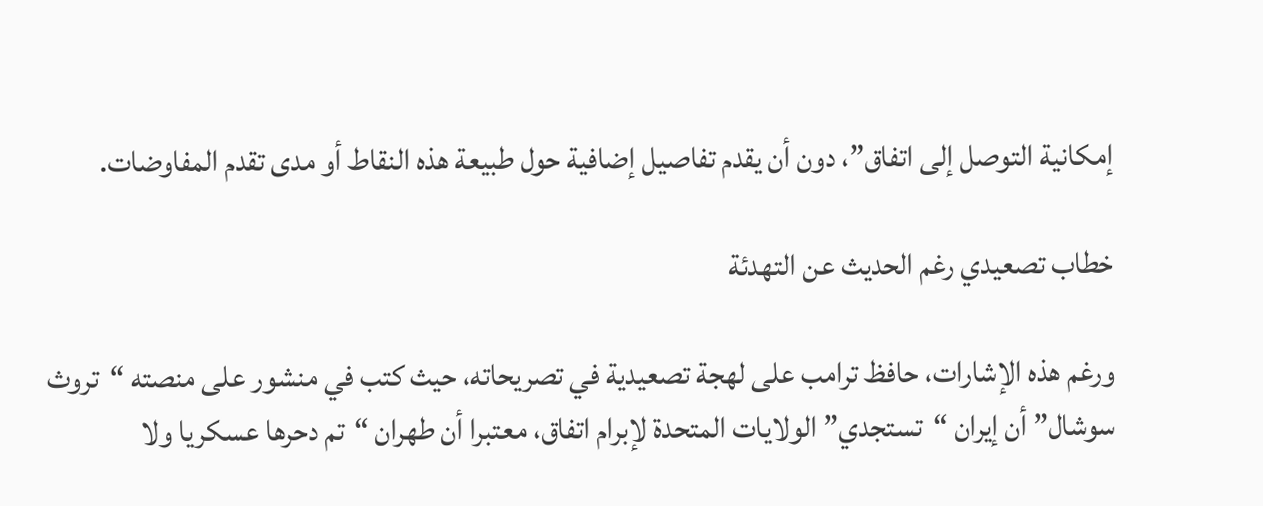إمكانية التوصل إلى اتفاق”، دون أن يقدم تفاصيل إضافية حول طبيعة هذه النقاط أو مدى تقدم المفاوضات.

خطاب تصعيدي رغم الحديث عن التهدئة

ورغم هذه الإشارات، حافظ ترامب على لهجة تصعيدية في تصريحاته، حيث كتب في منشور على منصته “تروث سوشال” أن إيران “تستجدي” الولايات المتحدة لإبرام اتفاق، معتبرا أن طهران “تم دحرها عسكريا ولا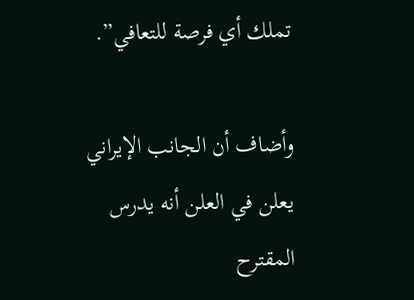تملك أي فرصة للتعافي”.

وأضاف أن الجانب الإيراني يعلن في العلن أنه يدرس المقترح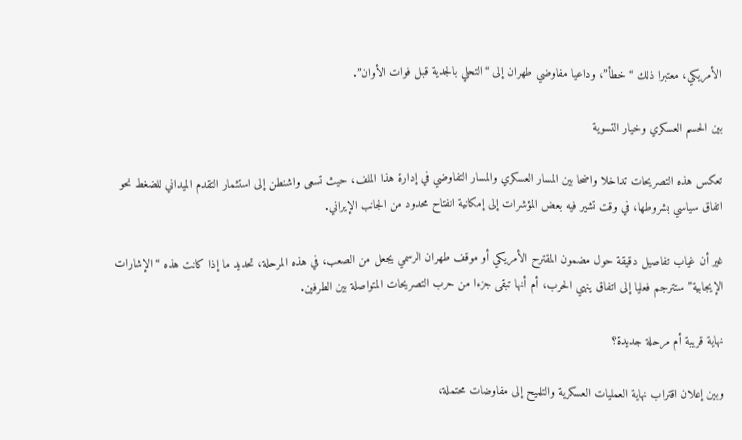الأمريكي، معتبرا ذلك “خطأ”، وداعيا مفاوضي طهران إلى “التحلي بالجدية قبل فوات الأوان”.

بين الحسم العسكري وخيار التسوية

تعكس هذه التصريحات تداخلا واضحا بين المسار العسكري والمسار التفاوضي في إدارة هذا الملف، حيث تسعى واشنطن إلى استثمار التقدم الميداني للضغط نحو اتفاق سياسي بشروطها، في وقت تشير فيه بعض المؤشرات إلى إمكانية انفتاح محدود من الجانب الإيراني.

غير أن غياب تفاصيل دقيقة حول مضمون المقترح الأمريكي أو موقف طهران الرسمي يجعل من الصعب، في هذه المرحلة، تحديد ما إذا كانت هذه “الإشارات الإيجابية” ستترجم فعليا إلى اتفاق ينهي الحرب، أم أنها تبقى جزءا من حرب التصريحات المتواصلة بين الطرفين.

نهاية قريبة أم مرحلة جديدة؟

وبين إعلان اقتراب نهاية العمليات العسكرية والتلميح إلى مفاوضات محتملة،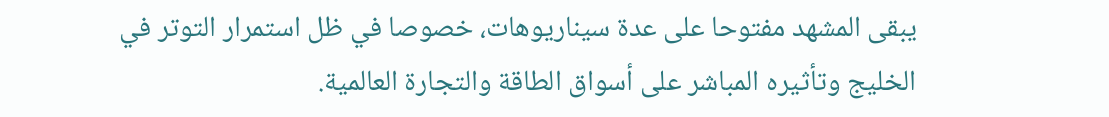يبقى المشهد مفتوحا على عدة سيناريوهات، خصوصا في ظل استمرار التوتر في الخليج وتأثيره المباشر على أسواق الطاقة والتجارة العالمية.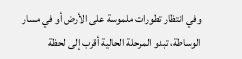وفي انتظار تطورات ملموسة على الأرض أو في مسار الوساطة، تبدو المرحلة الحالية أقرب إلى لحظة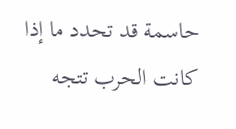حاسمة قد تحدد ما إذا كانت الحرب تتجه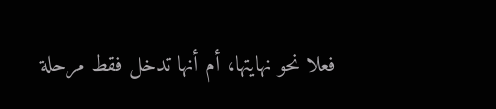فعلا نحو نهايتها، أم أنها تدخل فقط مرحلة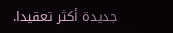جديدة أكثر تعقيدا.